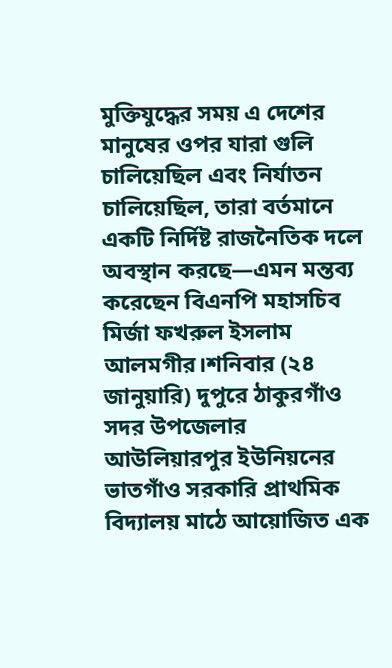মুক্তিযুদ্ধের সময় এ দেশের মানুষের ওপর যারা গুলি চালিয়েছিল এবং নির্যাতন চালিয়েছিল, তারা বর্তমানে একটি নির্দিষ্ট রাজনৈতিক দলে অবস্থান করছে—এমন মন্তব্য করেছেন বিএনপি মহাসচিব মির্জা ফখরুল ইসলাম আলমগীর।শনিবার (২৪ জানুয়ারি) দুপুরে ঠাকুরগাঁও সদর উপজেলার আউলিয়ারপুর ইউনিয়নের ভাতগাঁও সরকারি প্রাথমিক বিদ্যালয় মাঠে আয়োজিত এক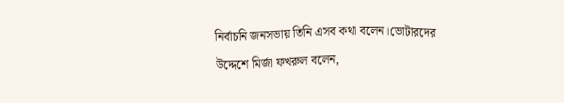নির্বাচনি জনসভায় তিনি এসব কথা বলেন।ভোটারদের উদ্দেশে মির্জা ফখরুল বলেন,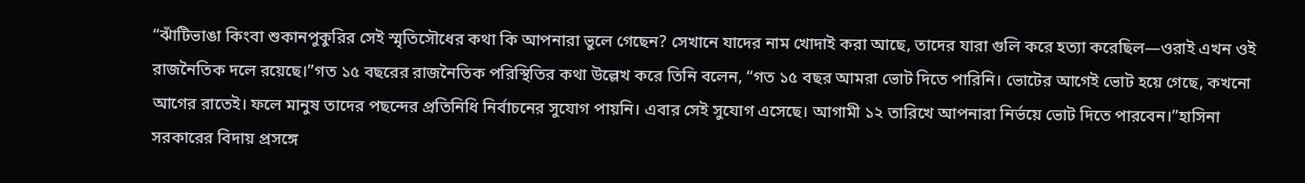“ঝাঁটিভাঙা কিংবা শুকানপুকুরির সেই স্মৃতিসৌধের কথা কি আপনারা ভুলে গেছেন? সেখানে যাদের নাম খোদাই করা আছে, তাদের যারা গুলি করে হত্যা করেছিল—ওরাই এখন ওই রাজনৈতিক দলে রয়েছে।”গত ১৫ বছরের রাজনৈতিক পরিস্থিতির কথা উল্লেখ করে তিনি বলেন, “গত ১৫ বছর আমরা ভোট দিতে পারিনি। ভোটের আগেই ভোট হয়ে গেছে, কখনো আগের রাতেই। ফলে মানুষ তাদের পছন্দের প্রতিনিধি নির্বাচনের সুযোগ পায়নি। এবার সেই সুযোগ এসেছে। আগামী ১২ তারিখে আপনারা নির্ভয়ে ভোট দিতে পারবেন।”হাসিনা সরকারের বিদায় প্রসঙ্গে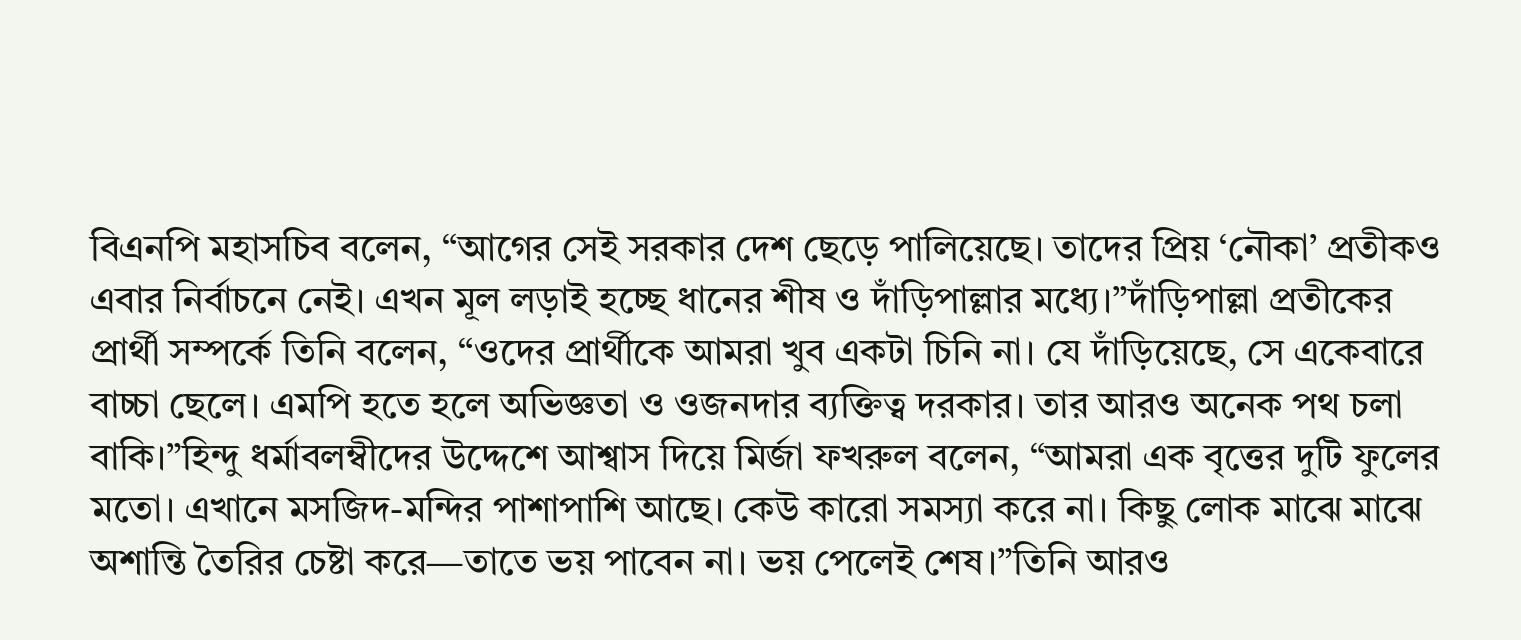বিএনপি মহাসচিব বলেন, “আগের সেই সরকার দেশ ছেড়ে পালিয়েছে। তাদের প্রিয় ‘নৌকা’ প্রতীকও এবার নির্বাচনে নেই। এখন মূল লড়াই হচ্ছে ধানের শীষ ও দাঁড়িপাল্লার মধ্যে।”দাঁড়িপাল্লা প্রতীকের প্রার্থী সম্পর্কে তিনি বলেন, “ওদের প্রার্থীকে আমরা খুব একটা চিনি না। যে দাঁড়িয়েছে, সে একেবারে বাচ্চা ছেলে। এমপি হতে হলে অভিজ্ঞতা ও ওজনদার ব্যক্তিত্ব দরকার। তার আরও অনেক পথ চলা বাকি।”হিন্দু ধর্মাবলম্বীদের উদ্দেশে আশ্বাস দিয়ে মির্জা ফখরুল বলেন, “আমরা এক বৃত্তের দুটি ফুলের মতো। এখানে মসজিদ-মন্দির পাশাপাশি আছে। কেউ কারো সমস্যা করে না। কিছু লোক মাঝে মাঝে অশান্তি তৈরির চেষ্টা করে—তাতে ভয় পাবেন না। ভয় পেলেই শেষ।”তিনি আরও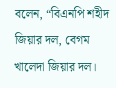বলেন, “বিএনপি শহীদ জিয়ার দল, বেগম খালেদা জিয়ার দল।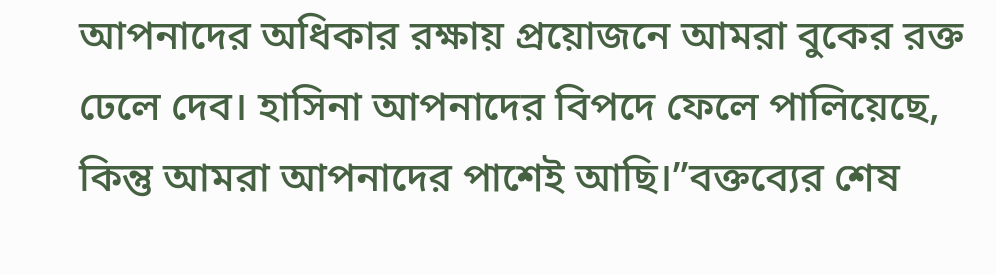আপনাদের অধিকার রক্ষায় প্রয়োজনে আমরা বুকের রক্ত ঢেলে দেব। হাসিনা আপনাদের বিপদে ফেলে পালিয়েছে, কিন্তু আমরা আপনাদের পাশেই আছি।”বক্তব্যের শেষ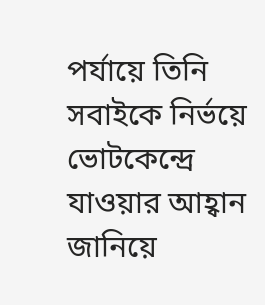পর্যায়ে তিনি সবাইকে নির্ভয়ে ভোটকেন্দ্রে যাওয়ার আহ্বান জানিয়ে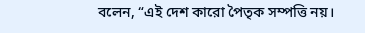বলেন, “এই দেশ কারো পৈতৃক সম্পত্তি নয়।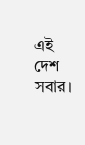এই দেশ সবার।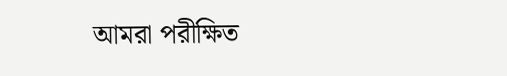আমরা পরীক্ষিত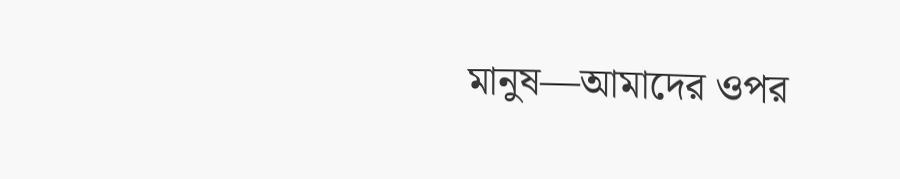মানুষ—আমাদের ওপর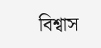বিশ্বাস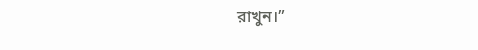রাখুন।”